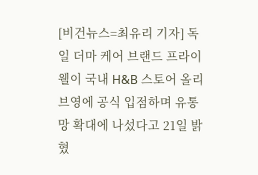[비건뉴스=최유리 기자] 독일 더마 케어 브랜드 프라이웰이 국내 H&B 스토어 올리브영에 공식 입점하며 유통망 확대에 나섰다고 21일 밝혔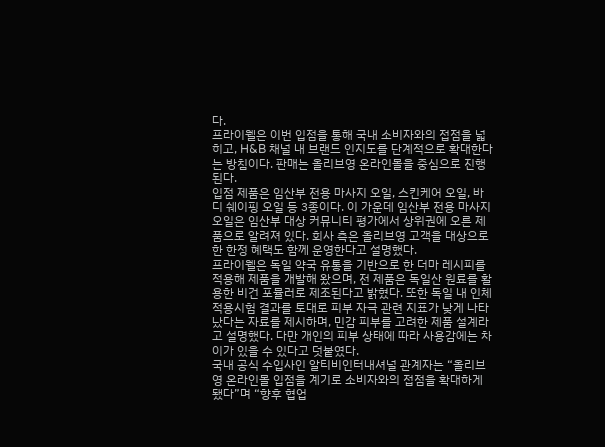다.
프라이웰은 이번 입점을 통해 국내 소비자와의 접점을 넓히고, H&B 채널 내 브랜드 인지도를 단계적으로 확대한다는 방침이다. 판매는 올리브영 온라인몰을 중심으로 진행된다.
입점 제품은 임산부 전용 마사지 오일, 스킨케어 오일, 바디 쉐이핑 오일 등 3종이다. 이 가운데 임산부 전용 마사지 오일은 임산부 대상 커뮤니티 평가에서 상위권에 오른 제품으로 알려져 있다. 회사 측은 올리브영 고객을 대상으로 한 한정 혜택도 함께 운영한다고 설명했다.
프라이웰은 독일 약국 유통을 기반으로 한 더마 레시피를 적용해 제품을 개발해 왔으며, 전 제품은 독일산 원료를 활용한 비건 포뮬러로 제조된다고 밝혔다. 또한 독일 내 인체적용시험 결과를 토대로 피부 자극 관련 지표가 낮게 나타났다는 자료를 제시하며, 민감 피부를 고려한 제품 설계라고 설명했다. 다만 개인의 피부 상태에 따라 사용감에는 차이가 있을 수 있다고 덧붙였다.
국내 공식 수입사인 알티비인터내셔널 관계자는 “올리브영 온라인몰 입점을 계기로 소비자와의 접점을 확대하게 됐다”며 “향후 협업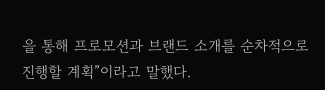을 통해 프로모션과 브랜드 소개를 순차적으로 진행할 계획”이라고 말했다.